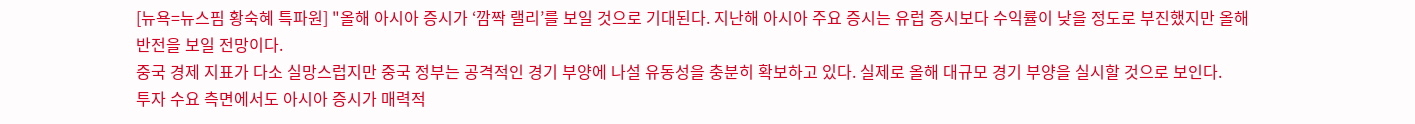[뉴욕=뉴스핌 황숙혜 특파원] "올해 아시아 증시가 ‘깜짝 랠리’를 보일 것으로 기대된다. 지난해 아시아 주요 증시는 유럽 증시보다 수익률이 낮을 정도로 부진했지만 올해 반전을 보일 전망이다.
중국 경제 지표가 다소 실망스럽지만 중국 정부는 공격적인 경기 부양에 나설 유동성을 충분히 확보하고 있다. 실제로 올해 대규모 경기 부양을 실시할 것으로 보인다.
투자 수요 측면에서도 아시아 증시가 매력적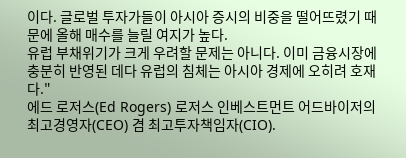이다. 글로벌 투자가들이 아시아 증시의 비중을 떨어뜨렸기 때문에 올해 매수를 늘릴 여지가 높다.
유럽 부채위기가 크게 우려할 문제는 아니다. 이미 금융시장에 충분히 반영된 데다 유럽의 침체는 아시아 경제에 오히려 호재다."
에드 로저스(Ed Rogers) 로저스 인베스트먼트 어드바이저의 최고경영자(CEO) 겸 최고투자책임자(CIO).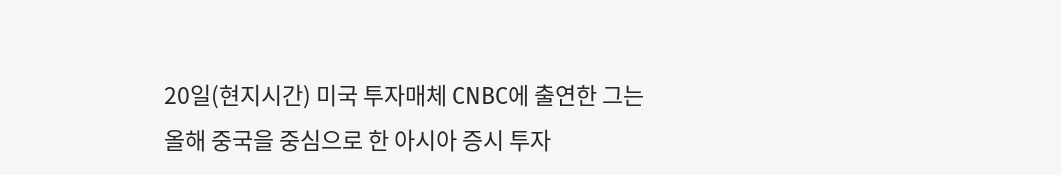20일(현지시간) 미국 투자매체 CNBC에 출연한 그는 올해 중국을 중심으로 한 아시아 증시 투자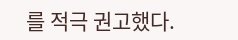를 적극 권고했다.